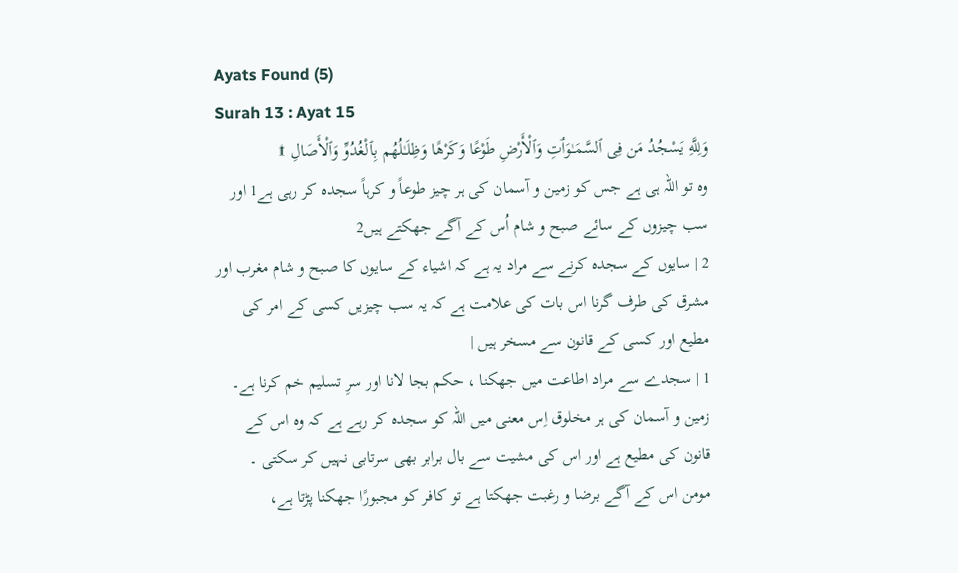Ayats Found (5)
Surah 13 : Ayat 15
وَلِلَّهِ يَسْجُدُ مَن فِى ٱلسَّمَـٰوَٲتِ وَٱلْأَرْضِ طَوْعًا وَكَرْهًا وَظِلَـٰلُهُم بِٱلْغُدُوِّ وَٱلْأَصَالِ ۩
وہ تو اللہ ہی ہے جس کو زمین و آسمان کی ہر چیز طوعاً و کرہاً سجدہ کر رہی ہے1 اور سب چیزوں کے سائے صبح و شام اُس کے آگے جھکتے ہیں2
2 | سایوں کے سجدہ کرنے سے مراد یہ ہے کہ اشیاء کے سایوں کا صبح و شام مغرب اور مشرق کی طرف گرنا اس بات کی علامت ہے کہ یہ سب چیزیں کسی کے امر کی مطیع اور کسی کے قانون سے مسخر ہیں |
1 | سجدے سے مراد اطاعت میں جھکنا ، حکم بجا لانا اور سرِ تسلیم خم کرنا ہے۔ زمین و آسمان کی ہر مخلوق اِس معنی میں اللہ کو سجدہ کر رہے ہے کہ وہ اس کے قانون کی مطیع ہے اور اس کی مشیت سے بال برابر بھی سرتابی نہیں کر سکتی ۔ مومن اس کے آگے برضا و رغبت جھکتا ہے تو کافر کو مجبورًا جھکنا پڑتا ہے،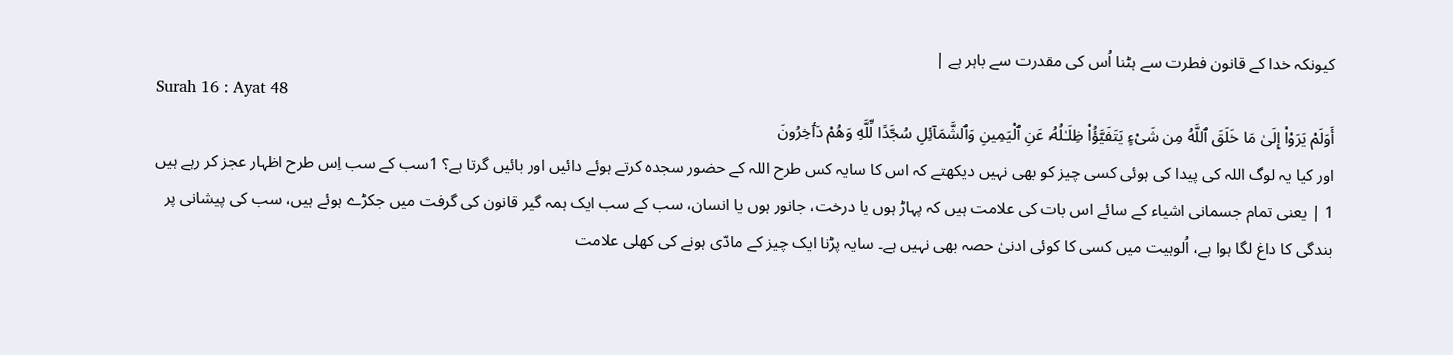کیونکہ خدا کے قانون فطرت سے ہٹنا اُس کی مقدرت سے باہر ہے |
Surah 16 : Ayat 48
أَوَلَمْ يَرَوْاْ إِلَىٰ مَا خَلَقَ ٱللَّهُ مِن شَىْءٍ يَتَفَيَّؤُاْ ظِلَـٰلُهُۥ عَنِ ٱلْيَمِينِ وَٱلشَّمَآئِلِ سُجَّدًا لِّلَّهِ وَهُمْ دَٲخِرُونَ
اور کیا یہ لوگ اللہ کی پیدا کی ہوئی کسی چیز کو بھی نہیں دیکھتے کہ اس کا سایہ کس طرح اللہ کے حضور سجدہ کرتے ہوئے دائیں اور بائیں گرتا ہے؟ 1سب کے سب اِس طرح اظہار عجز کر رہے ہیں
1 | یعنی تمام جسمانی اشیاء کے سائے اس بات کی علامت ہیں کہ پہاڑ ہوں یا درخت، جانور ہوں یا انسان، سب کے سب ایک ہمہ گیر قانون کی گرفت میں جکڑے ہوئے ہیں، سب کی پیشانی پر بندگی کا داغ لگا ہوا ہے، اُلوہیت میں کسی کا کوئی ادنیٰ حصہ بھی نہیں ہے۔ سایہ پڑنا ایک چیز کے مادّی ہونے کی کھلی علامت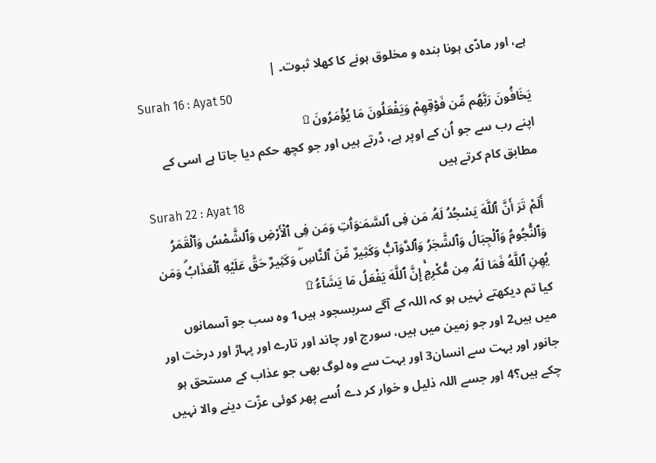ہے، اور مادّی ہونا بندہ و مخلوق ہونے کا کھلا ثبوت۔ |
Surah 16 : Ayat 50
يَخَافُونَ رَبَّهُم مِّن فَوْقِهِمْ وَيَفْعَلُونَ مَا يُؤْمَرُونَ ۩
اپنے رب سے جو اُن کے اوپر ہے، ڈرتے ہیں اور جو کچھ حکم دیا جاتا ہے اسی کے مطابق کام کرتے ہیں
Surah 22 : Ayat 18
أَلَمْ تَرَ أَنَّ ٱللَّهَ يَسْجُدُ لَهُۥ مَن فِى ٱلسَّمَـٰوَٲتِ وَمَن فِى ٱلْأَرْضِ وَٱلشَّمْسُ وَٱلْقَمَرُ وَٱلنُّجُومُ وَٱلْجِبَالُ وَٱلشَّجَرُ وَٱلدَّوَآبُّ وَكَثِيرٌ مِّنَ ٱلنَّاسِۖ وَكَثِيرٌ حَقَّ عَلَيْهِ ٱلْعَذَابُۗ وَمَن يُهِنِ ٱللَّهُ فَمَا لَهُۥ مِن مُّكْرِمٍۚ إِنَّ ٱللَّهَ يَفْعَلُ مَا يَشَآءُ ۩
کیا تم دیکھتے نہیں ہو کہ اللہ کے آگے سربسجود ہیں1 وہ سب جو آسمانوں میں ہیں2 اور جو زمین میں ہیں، سورج اور چاند اور تارے اور پہاڑ اور درخت اور جانور اور بہت سے انسان3 اور بہت سے وہ لوگ بھی جو عذاب کے مستحق ہو چکے ہیں؟4 اور جسے اللہ ذلیل و خوار کر دے اُسے پھر کوئی عزّت دینے والا نہیں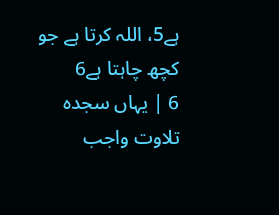ہے5، اللہ کرتا ہے جو کچھ چاہتا ہے6
6 | یہاں سجدہ تلاوت واجب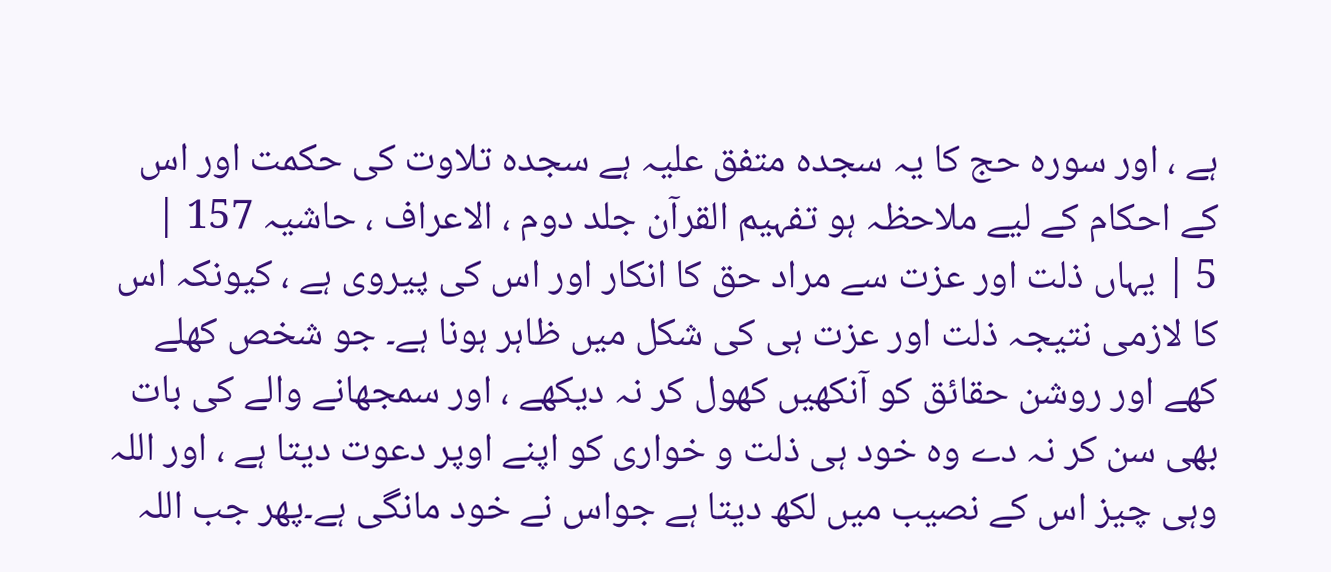ہے ، اور سورہ حج کا یہ سجدہ متفق علیہ ہے سجدہ تلاوت کی حکمت اور اس کے احکام کے لیے ملاحظہ ہو تفہیم القرآن جلد دوم ، الاعراف ، حاشیہ 157 |
5 | یہاں ذلت اور عزت سے مراد حق کا انکار اور اس کی پیروی ہے ، کیونکہ اس کا لازمی نتیجہ ذلت اور عزت ہی کی شکل میں ظاہر ہونا ہے۔ جو شخص کھلے کھے اور روشن حقائق کو آنکھیں کھول کر نہ دیکھے ، اور سمجھانے والے کی بات بھی سن کر نہ دے وہ خود ہی ذلت و خواری کو اپنے اوپر دعوت دیتا ہے ، اور اللہ وہی چیز اس کے نصیب میں لکھ دیتا ہے جواس نے خود مانگی ہے۔پھر جب اللہ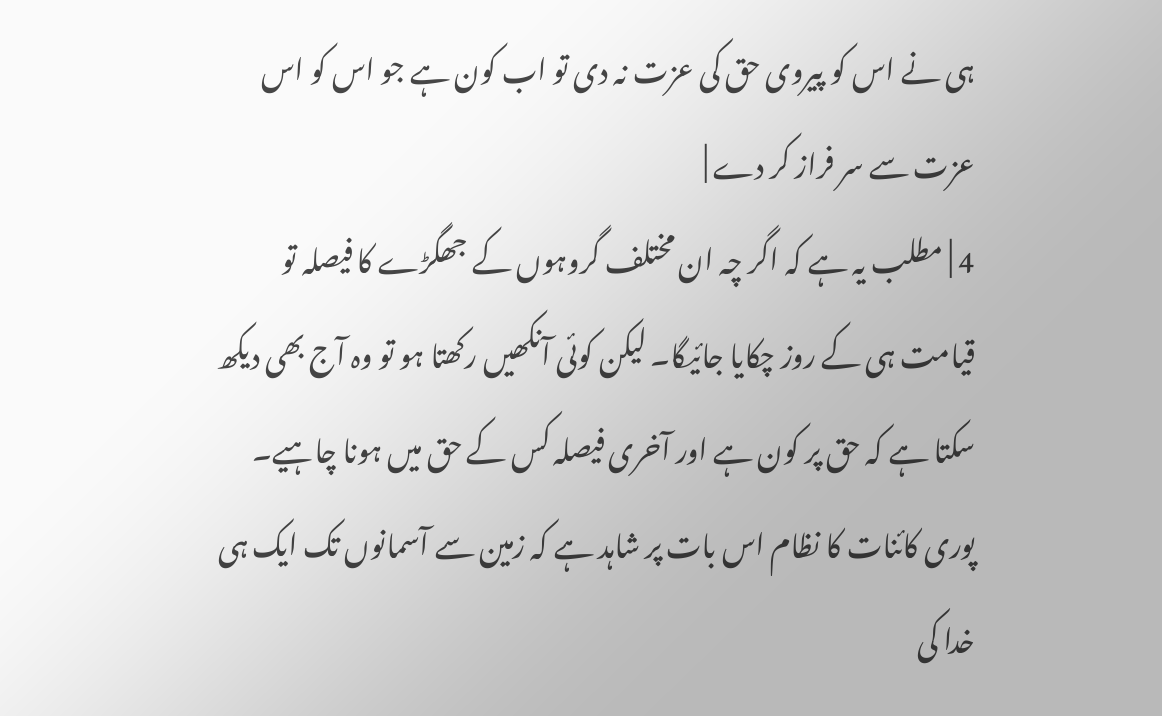ہی نے اس کو پیروی حق کی عزت نہ دی تو اب کون ہے جو اس کو اس عزت سے سر فراز کر دے |
4 | مطلب یہ ہے کہ اگر چہ ان مختلف گروہوں کے جھگڑے کا فیصلہ تو قیامت ہی کے روز چکایا جائیگا۔ لیکن کوئی آنکھیں رکھتا ہو تو وہ آج بھی دیکھ سکتا ہے کہ حق پر کون ہے اور آخری فیصلہ کس کے حق میں ہونا چاہیے۔ پوری کائنات کا نظام اس بات پر شاہد ہے کہ زمین سے آسمانوں تک ایک ہی خدا کی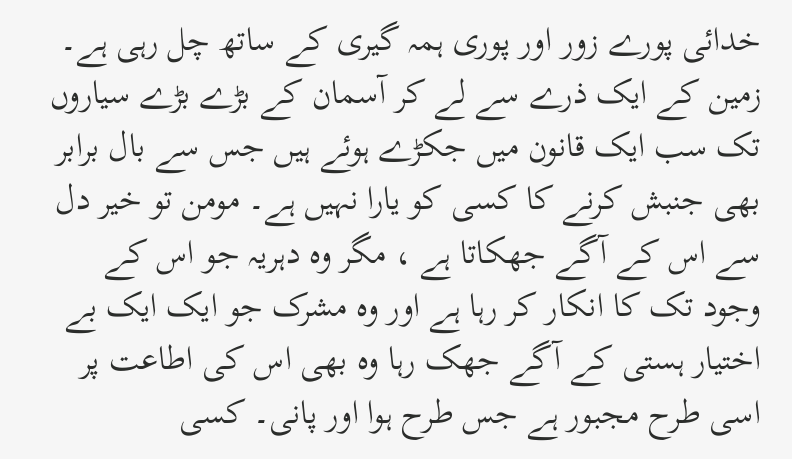خدائی پورے زور اور پوری ہمہ گیری کے ساتھ چل رہی ہے۔ زمین کے ایک ذرے سے لے کر آسمان کے بڑے بڑے سیاروں تک سب ایک قانون میں جکڑے ہوئے ہیں جس سے بال برابر بھی جنبش کرنے کا کسی کو یارا نہیں ہے۔ مومن تو خیر دل سے اس کے آگے جھکاتا ہے ، مگر وہ دہریہ جو اس کے وجود تک کا انکار کر رہا ہے اور وہ مشرک جو ایک ایک بے اختیار ہستی کے آگے جھک رہا وہ بھی اس کی اطاعت پر اسی طرح مجبور ہے جس طرح ہوا اور پانی۔ کسی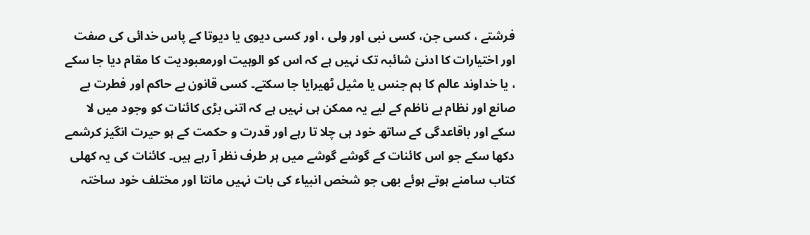فرشتے ، کسی جن، کسی نبی اور ولی ، اور کسی دیوی یا دیوتا کے پاس خدائی کی صفت اور اختیارات کا ادنیٰ شائبہ تک نہیں ہے کہ اس کو الوہیت اورمعبودیت کا مقام دیا جا سکے ، یا خداوند عالم کا ہم جنس یا مثیل ٹھیرایا جا سکتے۔ کسی قانون بے حاکم اور فطرت بے صانع اور نظام بے ناظم کے لیے یہ ممکن ہی نہیں ہے کہ اتنی بڑی کائنات کو وجود میں لا سکے اور باقاعدگی کے ساتھ خود ہی چلا تا رہے اور قدرت و حکمت کے ہو حیرت انگیز کرشمے دکھا سکے جو اس کائنات کے گوشے گوشے میں ہر طرف نظر آ رہے ہیں۔ کائنات کی یہ کھلی کتاب سامنے ہوتے ہوئے بھی جو شخص انبیاء کی بات نہیں مانتا اور مختلف خود ساختہ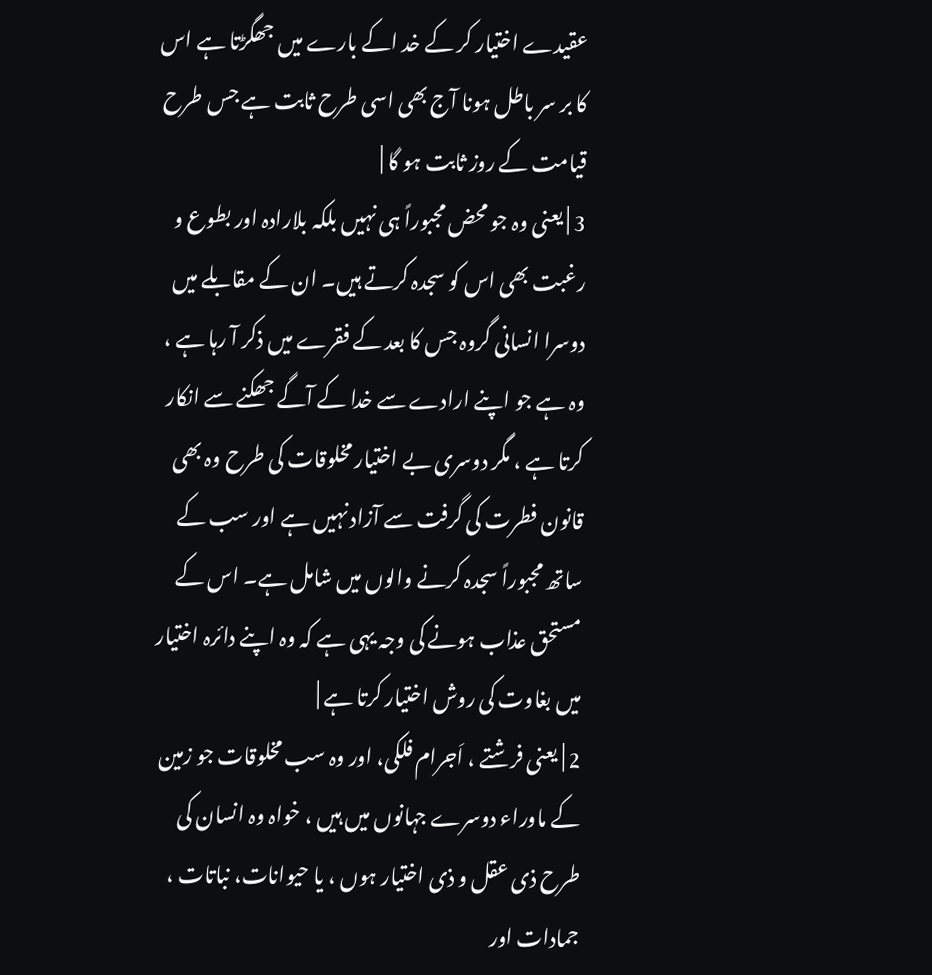عقیدے اختیار کر کے خد اکے بارے میں جھگڑتا ہے اس کا بر سر باطل ہونا آج بھی اسی طرح ثابت ہے جس طرح قیامت کے روز ثابت ہو گا |
3 | یعنی وہ جو محض مجبوراً ہی نہیں بلکہ بلارادہ اور بطوع و رغبت بھی اس کو سجدہ کرتے ہیں۔ ان کے مقابلے میں دوسرا انسانی گروہ جس کا بعد کے فقرے میں ذکر آ رہا ہے ، وہ ہے جو اپنے ارادے سے خدا کے آگے جھکنے سے انکار کرتا ہے ، مگر دوسری بے اختیار مخلوقات کی طرح وہ بھی قانون فطرت کی گرفت سے آزاد نہیں ہے اور سب کے ساتھ مجبوراً سجدہ کرنے والوں میں شامل ہے۔ اس کے مستحق عذاب ہونے کی وجہ یہی ہے کہ وہ اپنے دائرہ اختیار میں بغاوت کی روش اختیار کرتا ہے |
2 | یعنی فرشتے ، اَجرام فلکی، اور وہ سب مخلوقات جو زمین کے ماوراء دوسرے جہانوں میں ہیں ، خواہ وہ انسان کی طرح ذی عقل و ذی اختیار ہوں ، یا حیوانات، نباتات ، جمادات اور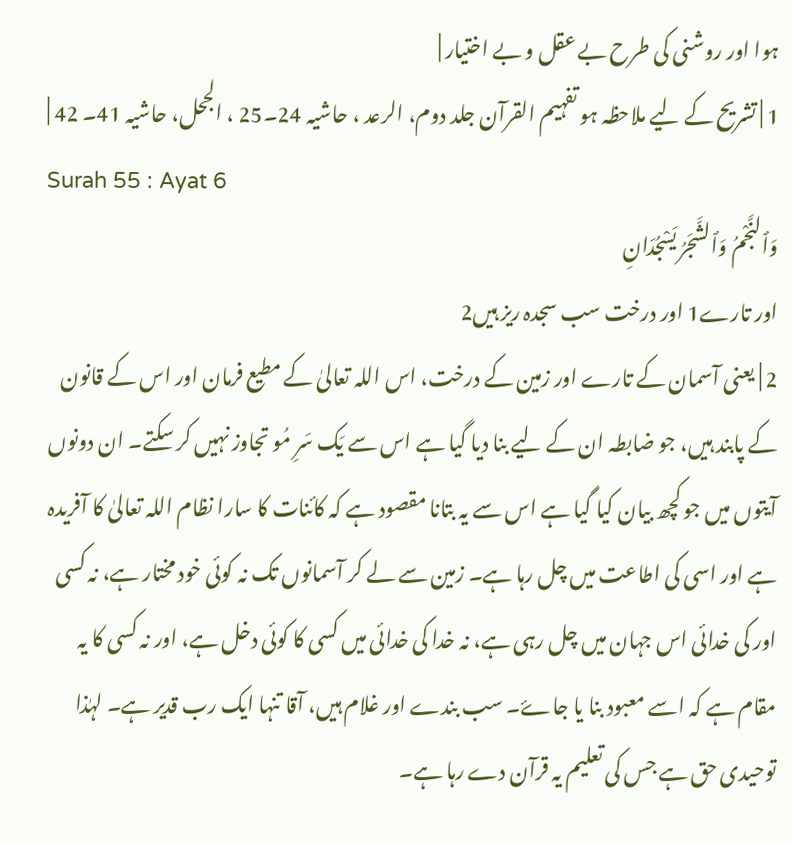ہوا اور روشنی کی طرح بے عقل و بے اختیار |
1 | تشریح کے لیے ملاحظہ ہو تفہیم القرآن جلد دوم، الرعد ، حاشیہ 24۔25 ، الجحل، حاشیہ 41۔ 42 |
Surah 55 : Ayat 6
وَٱلنَّجْمُ وَٱلشَّجَرُ يَسْجُدَانِ
اور تارے1 اور درخت سب سجدہ ریز ہیں2
2 | یعنی آسمان کے تارے اور زمین کے درخت، اس اللہ تعالیٰ کے مطیع فرمان اور اس کے قانون کے پابند ہیں، جو ضابطہ ان کے لیے بنا دیا گیا ہے اس سے یَک سَرِ مُو تجاوز نہیں کر سکتے۔ ان دونوں آیتوں میں جو کچھ بیان کیا گیا ہے اس سے یہ بتانا مقصود ہے کہ کائنات کا سارا نظام اللہ تعالیٰ کا آفریدہ ہے اور اسی کی اطاعت میں چل رہا ہے۔ زمین سے لے کر آسمانوں تک نہ کوئی خود مختار ہے، نہ کسی اور کی خدائی اس جہان میں چل رہی ہے، نہ خدا کی خدائی میں کسی کا کوئی دخل ہے، اور نہ کسی کا یہ مقام ہے کہ اسے معبود بنا یا جاۓ۔ سب بندے اور غلام ہیں، آقا تنہا ایک رب قدیر ہے۔ لہٰذا توحیدی حق ہے جس کی تعلیم یہ قرآن دے رہا ہے۔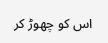اس کو چھوڑ کر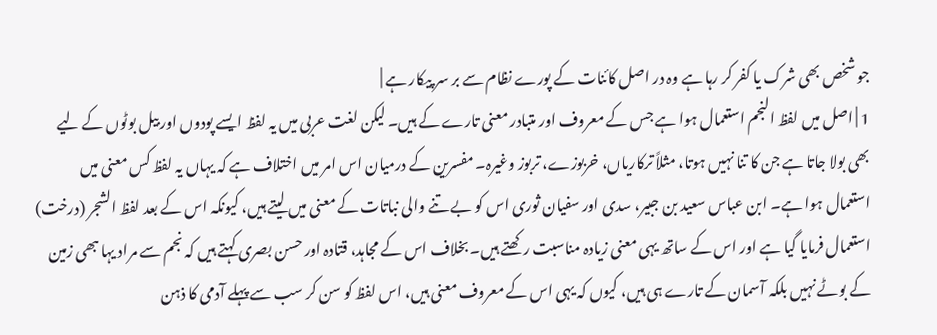جو شخص بھی شرک یا کفر کر رہا ہے وہ در اصل کائنات کے پورے نظام سے بر سر پیکار ہے |
1 | اصل میں لفظ النجم استعمال ہوا ہے جس کے معروف اور متبادر معنی تارے کے ہیں۔ لیکن لغت عربی میں یہ لفظ ایسے پودوں اور بیل بوٹوں کے لیے بھی بولا جاتا ہے جن کا تنا نہیں ہوتا، مثلاً ترکاریاں، خربوزے، تربوز وغیرہ۔ مفسرین کے درمیان اس امر میں اختلاف ہے کہ یہاں یہ لفظ کس معنی میں استعمال ہوا ہے۔ ابن عباس سعید بن جبیر، سدی اور سفیان ثوری اس کو بے تنے والی نباتات کے معنی میں لیتے ہیں، کیونکہ اس کے بعد لفظ الشجر (درخت) استعمال فرمایا گیا ہے اور اس کے ساتھ یہی معنی زیادہ مناسبت رکھتے ہیں۔ بخلاف اس کے مجاہد، قتادہ اور حسن بصری کہتے ہیں کہ نجم سے مراد یہا ںبھی زمین کے بوٹے نہیں بلکہ آسمان کے تارے ہی ہیں، کیوں کہ یہی اس کے معروف معنی ہیں، اس لفظ کو سن کر سب سے پہلے آدمی کا ذہن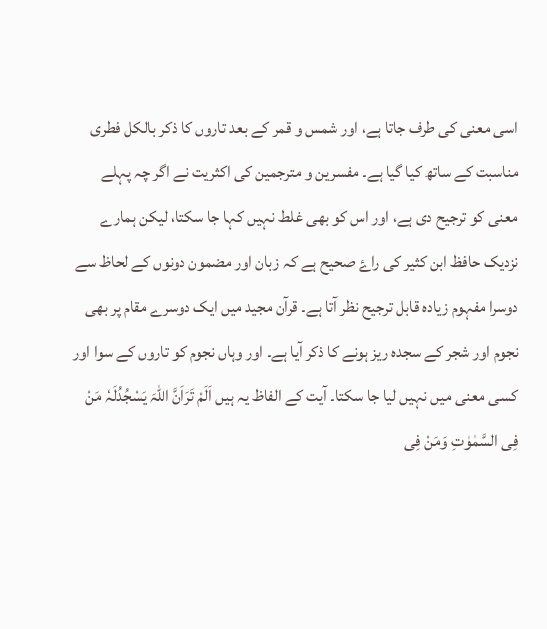اسی معنی کی طرف جاتا ہے، اور شمس و قمر کے بعد تاروں کا ذکر بالکل فطری مناسبت کے ساتھ کیا گیا ہے۔ مفسرین و مترجمین کی اکثریت نے اگر چہ پہلے معنی کو ترجیح دی ہے، اور اس کو بھی غلط نہیں کہا جا سکتا، لیکن ہمارے نزدیک حافظ ابن کثیر کی راۓ صحیح ہے کہ زبان اور مضمون دونوں کے لحاظ سے دوسرا مفہوم زیادہ قابل ترجیح نظر آتا ہے۔ قرآن مجید میں ایک دوسرے مقام پر بھی نجوم اور شجر کے سجدہ ریز ہونے کا ذکر آیا ہے۔ اور وہاں نجوم کو تاروں کے سوا اور کسی معنی میں نہیں لیا جا سکتا۔ آیت کے الفاظ یہ ہیں اَلَمْ تَرَاَنَّ اللہَ یَسْجُدُلَہٗ مَنْ فِی السَّمٰوٰتِ وَمَنْ فِی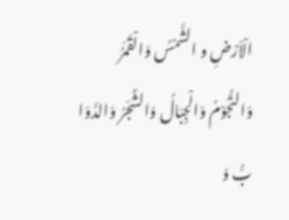الْاَرْضِ و الشَّمْسُ وَالْقَمَرُ وَالنُّجُوْمُ وَالْجِبَالُ وَالشَّجَرُ وَالدَّوَا بُّ وَ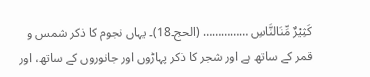کَثِیْرٌ مِّنَالنَّاسِ …………… (الحج۔18)۔ یہاں نجوم کا ذکر شمس و قمر کے ساتھ ہے اور شجر کا ذکر پہاڑوں اور جانوروں کے ساتھ، اور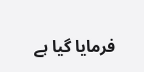فرمایا گیا ہے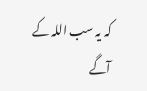کہ یہ سب اللہ کے آگے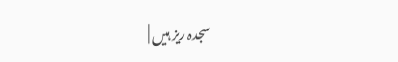سجدہ ریز ہیں |